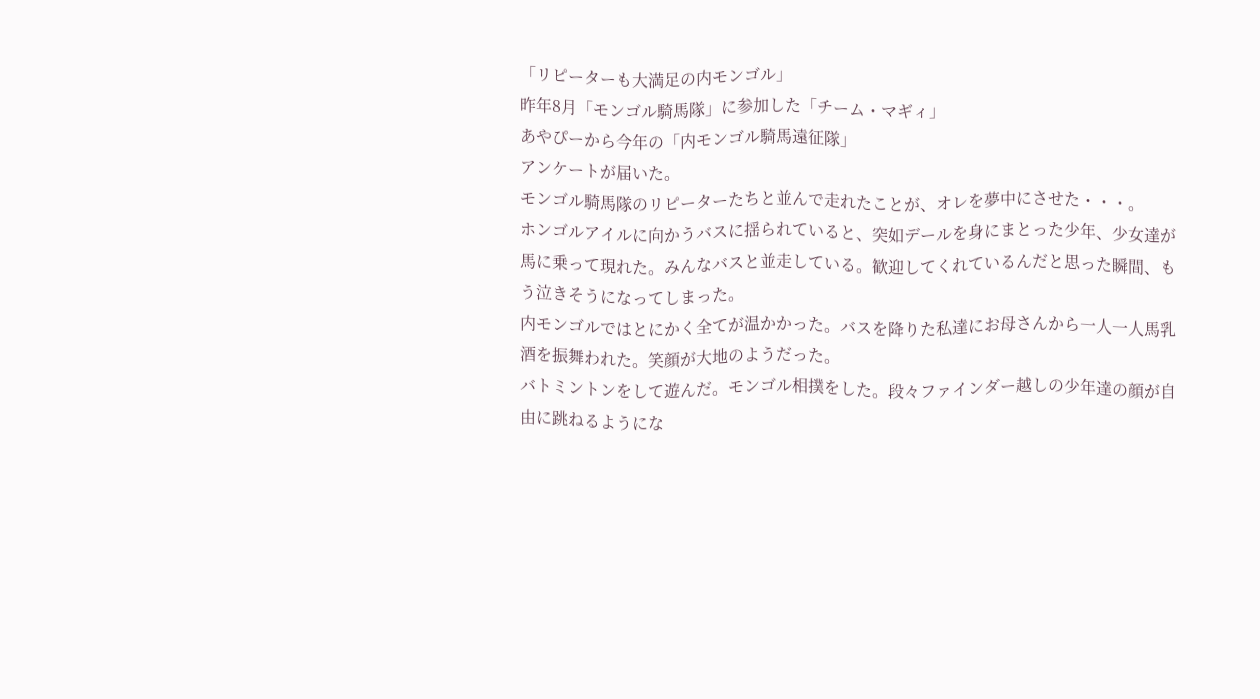「リピーターも大満足の内モンゴル」
昨年8月「モンゴル騎馬隊」に参加した「チーム・マギィ」
あやぴーから今年の「内モンゴル騎馬遠征隊」
アンケートが届いた。
モンゴル騎馬隊のリピーターたちと並んで走れたことが、オレを夢中にさせた・・・。
ホンゴルアイルに向かうバスに揺られていると、突如デールを身にまとった少年、少女達が馬に乗って現れた。みんなバスと並走している。歓迎してくれているんだと思った瞬間、もう泣きそうになってしまった。
内モンゴルではとにかく全てが温かかった。バスを降りた私達にお母さんから一人一人馬乳酒を振舞われた。笑顔が大地のようだった。
バトミントンをして遊んだ。モンゴル相撲をした。段々ファインダー越しの少年達の顔が自由に跳ねるようにな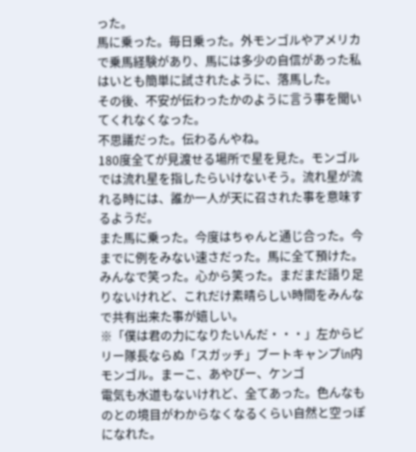った。
馬に乗った。毎日乗った。外モンゴルやアメリカで乗馬経験があり、馬には多少の自信があった私はいとも簡単に試されたように、落馬した。
その後、不安が伝わったかのように言う事を聞いてくれなくなった。
不思議だった。伝わるんやね。
180度全てが見渡せる場所で星を見た。モンゴルでは流れ星を指したらいけないそう。流れ星が流れる時には、誰か一人が天に召された事を意味するようだ。
また馬に乗った。今度はちゃんと通じ合った。今までに例をみない速さだった。馬に全て預けた。
みんなで笑った。心から笑った。まだまだ語り足りないけれど、これだけ素晴らしい時間をみんなで共有出来た事が嬉しい。
※「僕は君の力になりたいんだ・・・」左からビリー隊長ならぬ「スガッチ」ブートキャンプin内モンゴル。まーこ、あやぴー、ケンゴ
電気も水道もないけれど、全てあった。色んなものとの境目がわからなくなるくらい自然と空っぽになれた。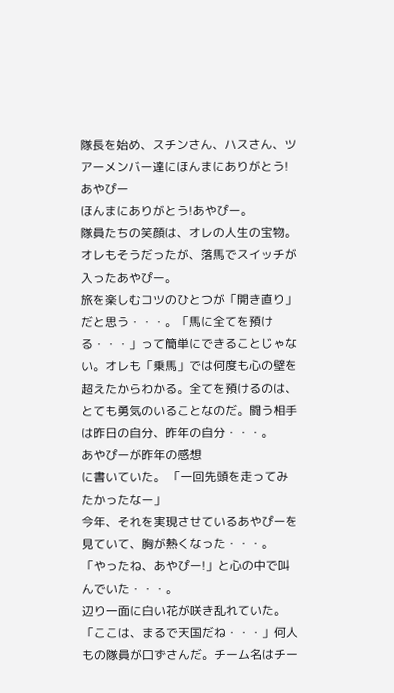隊長を始め、スチンさん、ハスさん、ツアーメンバー達にほんまにありがとう!
あやぴー
ほんまにありがとう!あやぴー。
隊員たちの笑顔は、オレの人生の宝物。
オレもそうだったが、落馬でスイッチが入ったあやぴー。
旅を楽しむコツのひとつが「開き直り」だと思う・・・。「馬に全てを預ける・・・」って簡単にできることじゃない。オレも「乗馬」では何度も心の壁を超えたからわかる。全てを預けるのは、とても勇気のいることなのだ。闘う相手は昨日の自分、昨年の自分・・・。
あやぴーが昨年の感想
に書いていた。 「一回先頭を走ってみたかったなー」
今年、それを実現させているあやぴーを見ていて、胸が熱くなった・・・。 「やったね、あやぴー!」と心の中で叫んでいた・・・。
辺り一面に白い花が咲き乱れていた。
「ここは、まるで天国だね・・・」何人もの隊員が口ずさんだ。チーム名はチー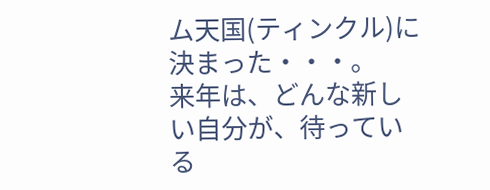ム天国(ティンクル)に決まった・・・。
来年は、どんな新しい自分が、待っている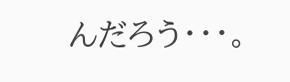んだろう・・・。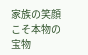家族の笑顔こそ本物の宝物